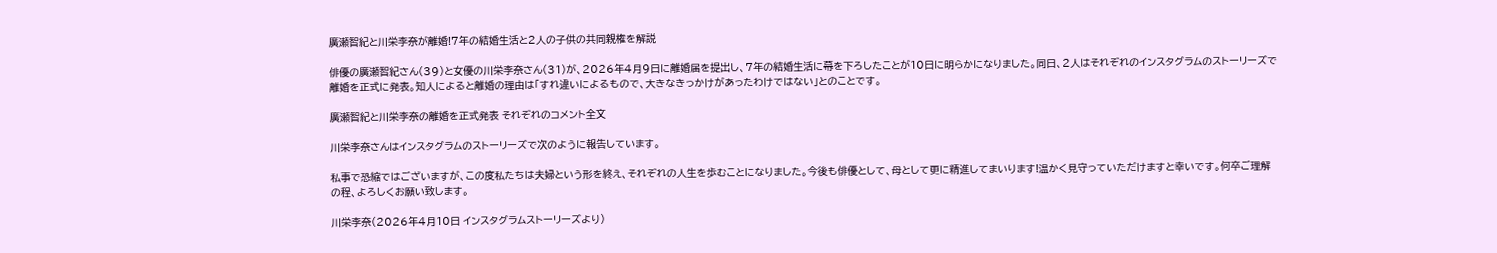廣瀬智紀と川栄李奈が離婚!7年の結婚生活と2人の子供の共同親権を解説

俳優の廣瀬智紀さん(39)と女優の川栄李奈さん(31)が、2026年4月9日に離婚届を提出し、7年の結婚生活に幕を下ろしたことが10日に明らかになりました。同日、2人はそれぞれのインスタグラムのストーリーズで離婚を正式に発表。知人によると離婚の理由は「すれ違いによるもので、大きなきっかけがあったわけではない」とのことです。

廣瀬智紀と川栄李奈の離婚を正式発表 それぞれのコメント全文

川栄李奈さんはインスタグラムのストーリーズで次のように報告しています。

私事で恐縮ではございますが、この度私たちは夫婦という形を終え、それぞれの人生を歩むことになりました。今後も俳優として、母として更に精進してまいります!温かく見守っていただけますと幸いです。何卒ご理解の程、よろしくお願い致します。

川栄李奈(2026年4月10日 インスタグラムストーリーズより)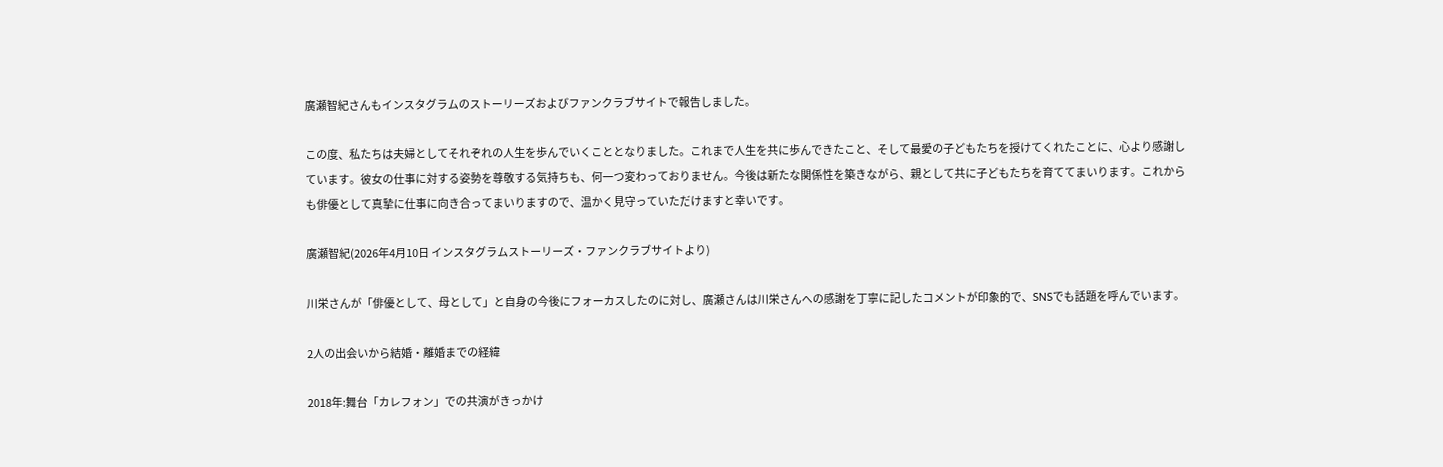廣瀬智紀さんもインスタグラムのストーリーズおよびファンクラブサイトで報告しました。

この度、私たちは夫婦としてそれぞれの人生を歩んでいくこととなりました。これまで人生を共に歩んできたこと、そして最愛の子どもたちを授けてくれたことに、心より感謝しています。彼女の仕事に対する姿勢を尊敬する気持ちも、何一つ変わっておりません。今後は新たな関係性を築きながら、親として共に子どもたちを育ててまいります。これからも俳優として真摯に仕事に向き合ってまいりますので、温かく見守っていただけますと幸いです。

廣瀬智紀(2026年4月10日 インスタグラムストーリーズ・ファンクラブサイトより)

川栄さんが「俳優として、母として」と自身の今後にフォーカスしたのに対し、廣瀬さんは川栄さんへの感謝を丁寧に記したコメントが印象的で、SNSでも話題を呼んでいます。

2人の出会いから結婚・離婚までの経緯

2018年:舞台「カレフォン」での共演がきっかけ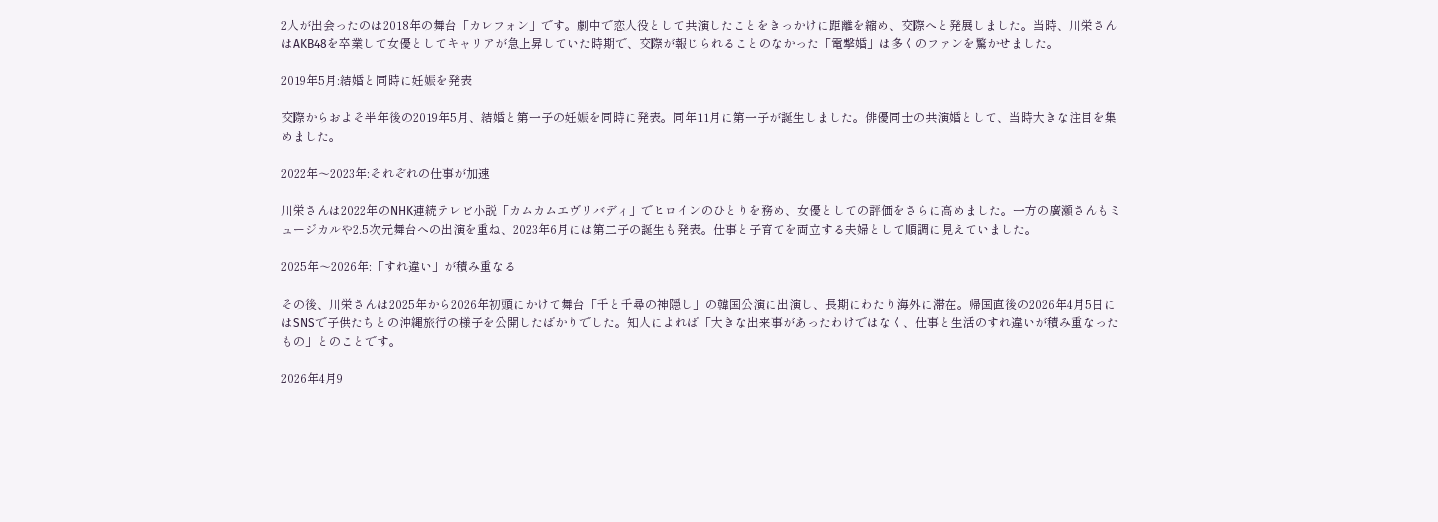2人が出会ったのは2018年の舞台「カレフォン」です。劇中で恋人役として共演したことをきっかけに距離を縮め、交際へと発展しました。当時、川栄さんはAKB48を卒業して女優としてキャリアが急上昇していた時期で、交際が報じられることのなかった「電撃婚」は多くのファンを驚かせました。

2019年5月:結婚と同時に妊娠を発表

交際からおよそ半年後の2019年5月、結婚と第一子の妊娠を同時に発表。同年11月に第一子が誕生しました。俳優同士の共演婚として、当時大きな注目を集めました。

2022年〜2023年:それぞれの仕事が加速

川栄さんは2022年のNHK連続テレビ小説「カムカムエヴリバディ」でヒロインのひとりを務め、女優としての評価をさらに高めました。一方の廣瀬さんもミュージカルや2.5次元舞台への出演を重ね、2023年6月には第二子の誕生も発表。仕事と子育てを両立する夫婦として順調に見えていました。

2025年〜2026年:「すれ違い」が積み重なる

その後、川栄さんは2025年から2026年初頭にかけて舞台「千と千尋の神隠し」の韓国公演に出演し、長期にわたり海外に滞在。帰国直後の2026年4月5日にはSNSで子供たちとの沖縄旅行の様子を公開したばかりでした。知人によれば「大きな出来事があったわけではなく、仕事と生活のすれ違いが積み重なったもの」とのことです。

2026年4月9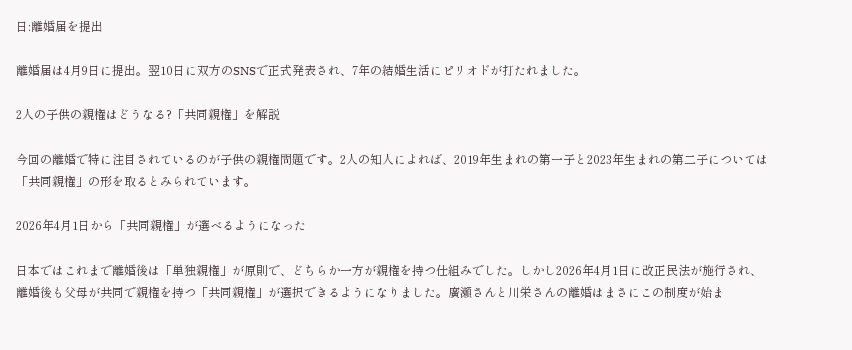日:離婚届を提出

離婚届は4月9日に提出。翌10日に双方のSNSで正式発表され、7年の結婚生活にピリオドが打たれました。

2人の子供の親権はどうなる?「共同親権」を解説

今回の離婚で特に注目されているのが子供の親権問題です。2人の知人によれば、2019年生まれの第一子と2023年生まれの第二子については「共同親権」の形を取るとみられています。

2026年4月1日から「共同親権」が選べるようになった

日本ではこれまで離婚後は「単独親権」が原則で、どちらか一方が親権を持つ仕組みでした。しかし2026年4月1日に改正民法が施行され、離婚後も父母が共同で親権を持つ「共同親権」が選択できるようになりました。廣瀬さんと川栄さんの離婚はまさにこの制度が始ま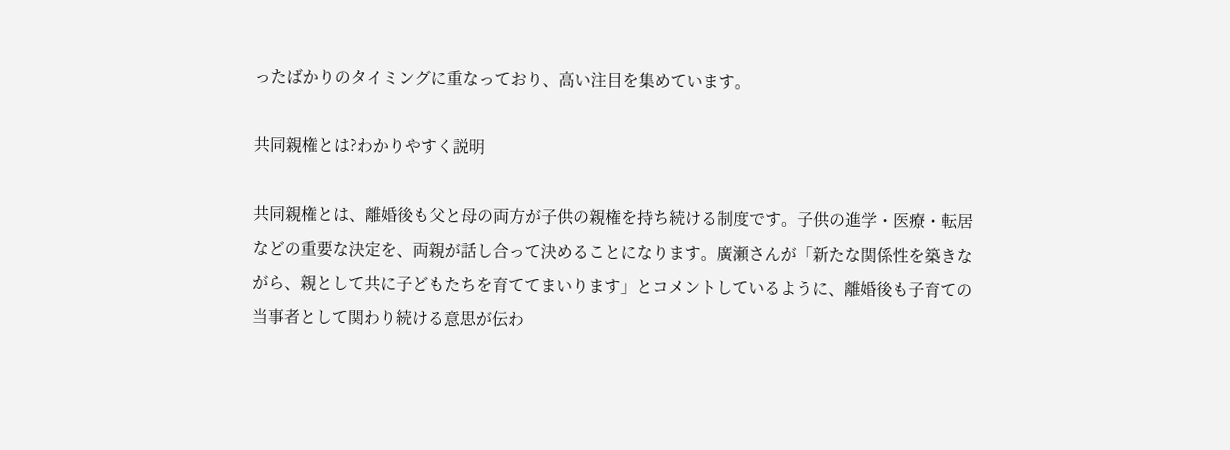ったばかりのタイミングに重なっており、高い注目を集めています。

共同親権とは?わかりやすく説明

共同親権とは、離婚後も父と母の両方が子供の親権を持ち続ける制度です。子供の進学・医療・転居などの重要な決定を、両親が話し合って決めることになります。廣瀬さんが「新たな関係性を築きながら、親として共に子どもたちを育ててまいります」とコメントしているように、離婚後も子育ての当事者として関わり続ける意思が伝わ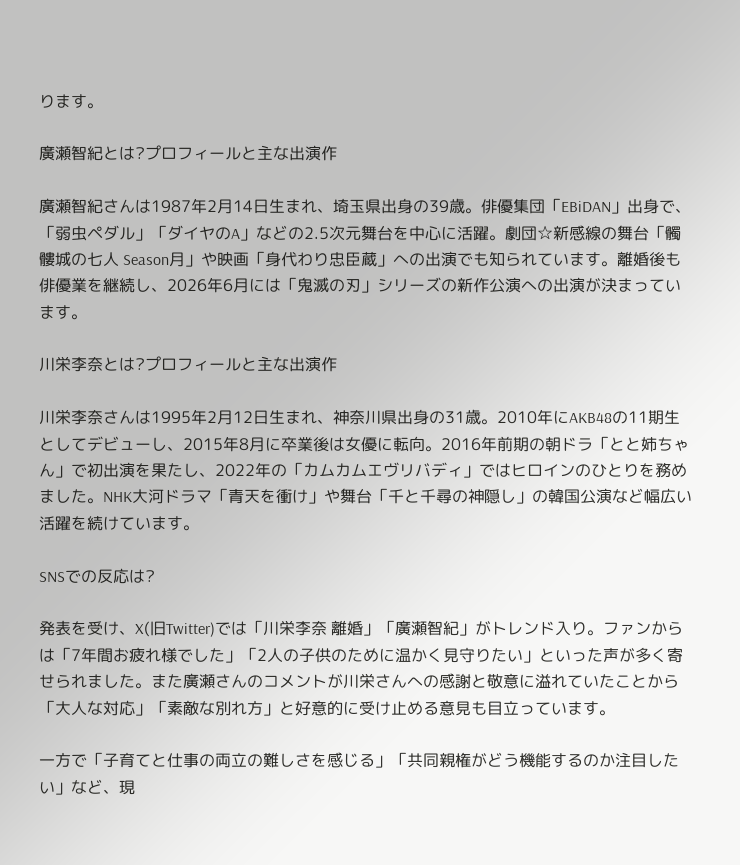ります。

廣瀬智紀とは?プロフィールと主な出演作

廣瀬智紀さんは1987年2月14日生まれ、埼玉県出身の39歳。俳優集団「EBiDAN」出身で、「弱虫ペダル」「ダイヤのA」などの2.5次元舞台を中心に活躍。劇団☆新感線の舞台「髑髏城の七人 Season月」や映画「身代わり忠臣蔵」への出演でも知られています。離婚後も俳優業を継続し、2026年6月には「鬼滅の刃」シリーズの新作公演への出演が決まっています。

川栄李奈とは?プロフィールと主な出演作

川栄李奈さんは1995年2月12日生まれ、神奈川県出身の31歳。2010年にAKB48の11期生としてデビューし、2015年8月に卒業後は女優に転向。2016年前期の朝ドラ「とと姉ちゃん」で初出演を果たし、2022年の「カムカムエヴリバディ」ではヒロインのひとりを務めました。NHK大河ドラマ「青天を衝け」や舞台「千と千尋の神隠し」の韓国公演など幅広い活躍を続けています。

SNSでの反応は?

発表を受け、X(旧Twitter)では「川栄李奈 離婚」「廣瀬智紀」がトレンド入り。ファンからは「7年間お疲れ様でした」「2人の子供のために温かく見守りたい」といった声が多く寄せられました。また廣瀬さんのコメントが川栄さんへの感謝と敬意に溢れていたことから「大人な対応」「素敵な別れ方」と好意的に受け止める意見も目立っています。

一方で「子育てと仕事の両立の難しさを感じる」「共同親権がどう機能するのか注目したい」など、現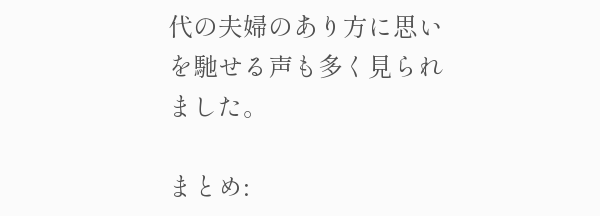代の夫婦のあり方に思いを馳せる声も多く見られました。

まとめ: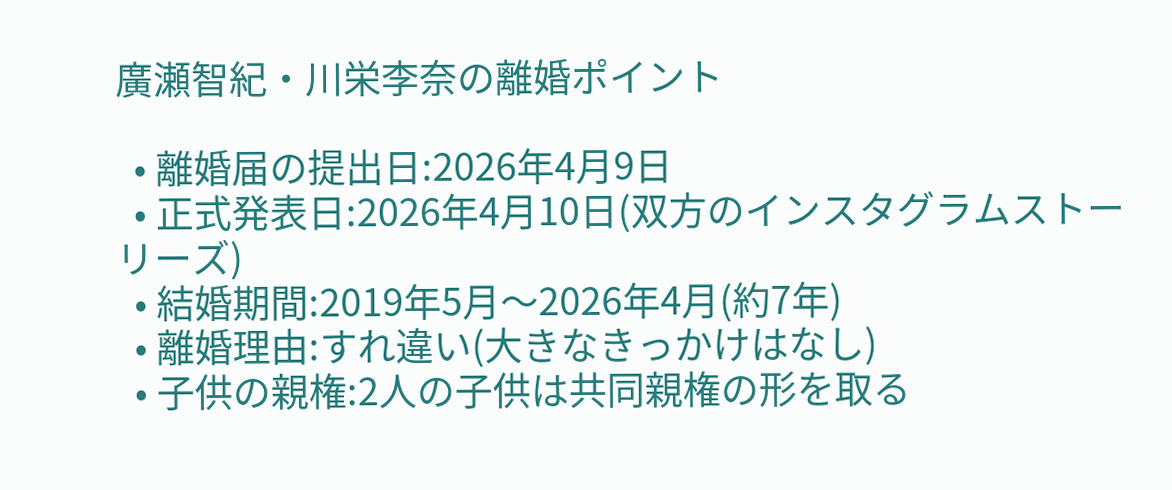廣瀬智紀・川栄李奈の離婚ポイント

  • 離婚届の提出日:2026年4月9日
  • 正式発表日:2026年4月10日(双方のインスタグラムストーリーズ)
  • 結婚期間:2019年5月〜2026年4月(約7年)
  • 離婚理由:すれ違い(大きなきっかけはなし)
  • 子供の親権:2人の子供は共同親権の形を取る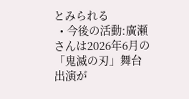とみられる
  • 今後の活動:廣瀬さんは2026年6月の「鬼滅の刃」舞台出演が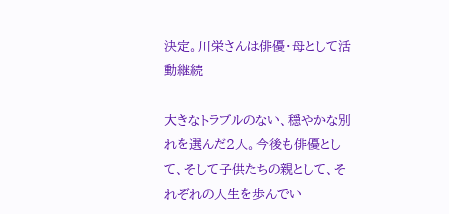決定。川栄さんは俳優・母として活動継続

大きなトラブルのない、穏やかな別れを選んだ2人。今後も俳優として、そして子供たちの親として、それぞれの人生を歩んでい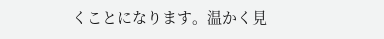くことになります。温かく見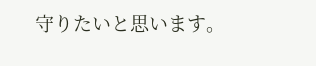守りたいと思います。